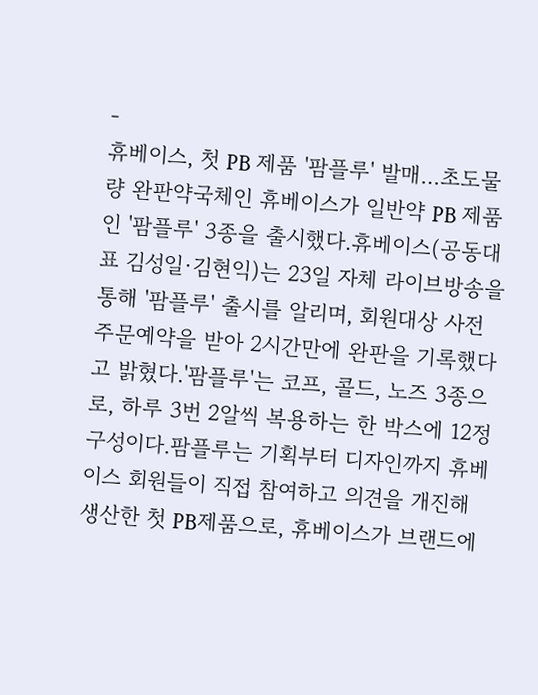-
휴베이스, 첫 PB 제품 '팜플루' 발매…초도물량 완판약국체인 휴베이스가 일반약 PB 제품인 '팜플루' 3종을 출시했다.휴베이스(공동대표 김성일·김현익)는 23일 자체 라이브방송을 통해 '팜플루' 출시를 알리며, 회원대상 사전 주문예약을 받아 2시간만에 완판을 기록했다고 밝혔다.'팜플루'는 코프, 콜드, 노즈 3종으로, 하루 3번 2알씩 복용하는 한 박스에 12정 구성이다.팜플루는 기획부터 디자인까지 휴베이스 회원들이 직접 참여하고 의견을 개진해 생산한 첫 PB제품으로, 휴베이스가 브랜드에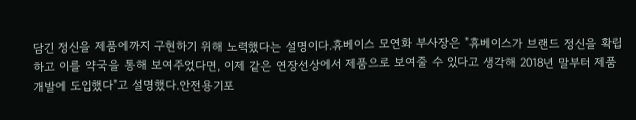담긴 정신을 제품에까지 구현하기 위해 노력했다는 설명이다.휴베이스 모연화 부사장은 "휴베이스가 브랜드 정신을 확립하고 이를 약국을 통해 보여주었다면, 이제 같은 연장선상에서 제품으로 보여줄 수 있다고 생각해 2018년 말부터 제품 개발에 도입했다"고 설명했다.안전용기포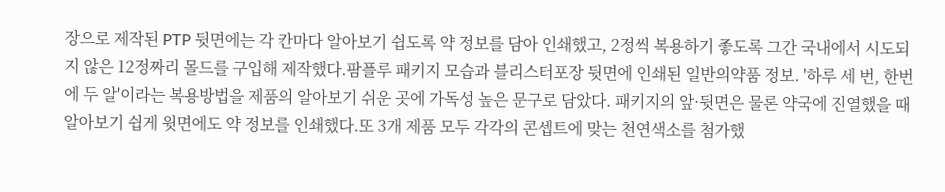장으로 제작된 PTP 뒷면에는 각 칸마다 알아보기 쉽도록 약 정보를 담아 인쇄했고, 2정씩 복용하기 좋도록 그간 국내에서 시도되지 않은 12정짜리 몰드를 구입해 제작했다.팜플루 패키지 모습과 블리스터포장 뒷면에 인쇄된 일반의약품 정보. '하루 세 번, 한번에 두 알'이라는 복용방법을 제품의 알아보기 쉬운 곳에 가독성 높은 문구로 담았다. 패키지의 앞·뒷면은 물론 약국에 진열했을 때 알아보기 쉽게 윗면에도 약 정보를 인쇄했다.또 3개 제품 모두 각각의 콘셉트에 맞는 천연색소를 첨가했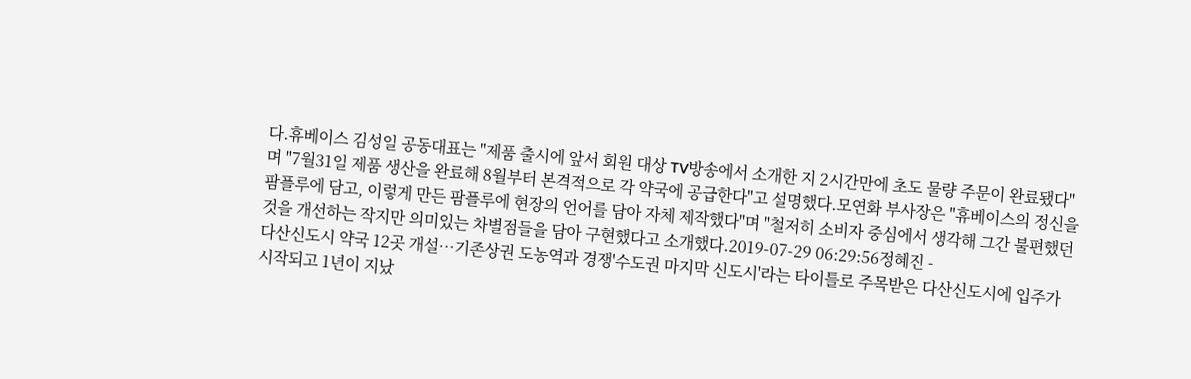다.휴베이스 김성일 공동대표는 "제품 출시에 앞서 회원 대상 TV방송에서 소개한 지 2시간만에 초도 물량 주문이 완료됐다"며 "7월31일 제품 생산을 완료해 8월부터 본격적으로 각 약국에 공급한다"고 설명했다.모연화 부사장은 "휴베이스의 정신을 팜플루에 담고, 이렇게 만든 팜플루에 현장의 언어를 담아 자체 제작했다"며 "철저히 소비자 중심에서 생각해 그간 불편했던 것을 개선하는 작지만 의미있는 차별점들을 담아 구현했다고 소개했다.2019-07-29 06:29:56정혜진 -
다산신도시 약국 12곳 개설…기존상권 도농역과 경쟁'수도권 마지막 신도시'라는 타이틀로 주목받은 다산신도시에 입주가 시작되고 1년이 지났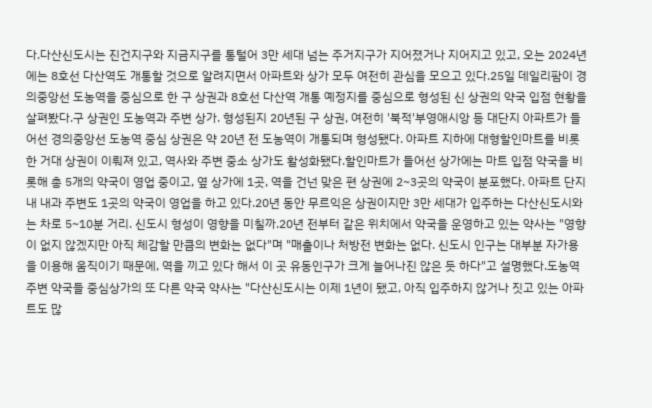다.다산신도시는 진건지구와 지금지구를 통털어 3만 세대 넘는 주거지구가 지어졌거나 지어지고 있고, 오는 2024년에는 8호선 다산역도 개통할 것으로 알려지면서 아파트와 상가 모두 여전히 관심을 모으고 있다.25일 데일리팜이 경의중앙선 도농역을 중심으로 한 구 상권과 8호선 다산역 개통 예정지를 중심으로 형성된 신 상권의 약국 입점 현황을 살펴봤다.구 상권인 도농역과 주변 상가. 형성된지 20년된 구 상권, 여전히 '북적'부영애시앙 등 대단지 아파트가 들어선 경의중앙선 도농역 중심 상권은 약 20년 전 도농역이 개통되며 형성됐다. 아파트 지하에 대형할인마트를 비롯한 거대 상권이 이뤄져 있고, 역사와 주변 중소 상가도 활성화됐다.할인마트가 들어선 상가에는 마트 입점 약국을 비롯해 총 5개의 약국이 영업 중이고, 옆 상가에 1곳, 역을 건넌 맞은 편 상권에 2~3곳의 약국이 분포했다. 아파트 단지 내 내과 주변도 1곳의 약국이 영업을 하고 있다.20년 동안 무르익은 상권이지만 3만 세대가 입주하는 다산신도시와는 차로 5~10분 거리. 신도시 형성이 영향을 미칠까.20년 전부터 같은 위치에서 약국을 운영하고 있는 약사는 "영향이 없지 않겠지만 아직 체감할 만큼의 변화는 없다"며 "매출이나 처방전 변화는 없다. 신도시 인구는 대부분 자가용을 이용해 움직이기 때문에, 역을 끼고 있다 해서 이 곳 유동인구가 크게 늘어나진 않은 듯 하다"고 설명했다.도농역 주변 약국들 중심상가의 또 다른 약국 약사는 "다산신도시는 이제 1년이 됐고, 아직 입주하지 않거나 짓고 있는 아파트도 많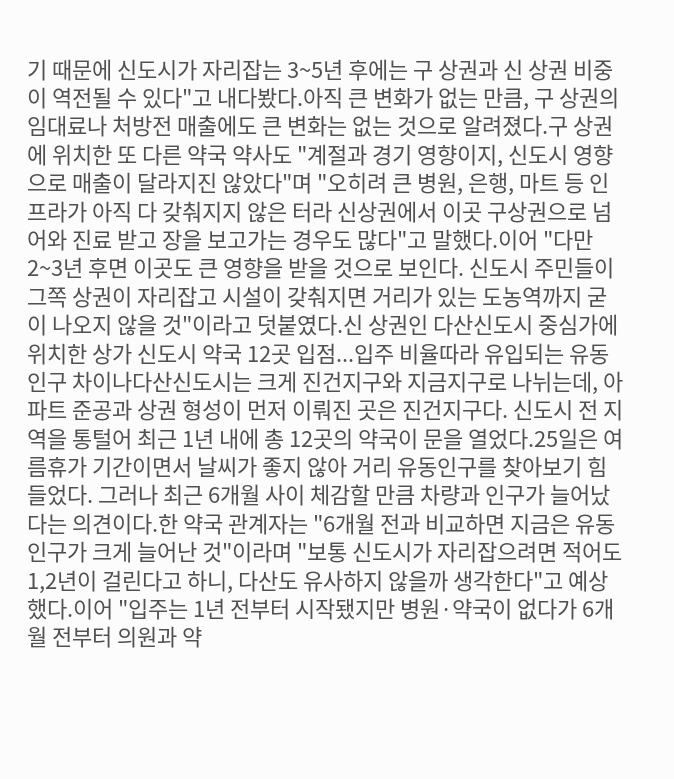기 때문에 신도시가 자리잡는 3~5년 후에는 구 상권과 신 상권 비중이 역전될 수 있다"고 내다봤다.아직 큰 변화가 없는 만큼, 구 상권의 임대료나 처방전 매출에도 큰 변화는 없는 것으로 알려졌다.구 상권에 위치한 또 다른 약국 약사도 "계절과 경기 영향이지, 신도시 영향으로 매출이 달라지진 않았다"며 "오히려 큰 병원, 은행, 마트 등 인프라가 아직 다 갖춰지지 않은 터라 신상권에서 이곳 구상권으로 넘어와 진료 받고 장을 보고가는 경우도 많다"고 말했다.이어 "다만 2~3년 후면 이곳도 큰 영향을 받을 것으로 보인다. 신도시 주민들이 그쪽 상권이 자리잡고 시설이 갖춰지면 거리가 있는 도농역까지 굳이 나오지 않을 것"이라고 덧붙였다.신 상권인 다산신도시 중심가에 위치한 상가 신도시 약국 12곳 입점...입주 비율따라 유입되는 유동인구 차이나다산신도시는 크게 진건지구와 지금지구로 나뉘는데, 아파트 준공과 상권 형성이 먼저 이뤄진 곳은 진건지구다. 신도시 전 지역을 통털어 최근 1년 내에 총 12곳의 약국이 문을 열었다.25일은 여름휴가 기간이면서 날씨가 좋지 않아 거리 유동인구를 찾아보기 힘들었다. 그러나 최근 6개월 사이 체감할 만큼 차량과 인구가 늘어났다는 의견이다.한 약국 관계자는 "6개월 전과 비교하면 지금은 유동인구가 크게 늘어난 것"이라며 "보통 신도시가 자리잡으려면 적어도 1,2년이 걸린다고 하니, 다산도 유사하지 않을까 생각한다"고 예상했다.이어 "입주는 1년 전부터 시작됐지만 병원·약국이 없다가 6개월 전부터 의원과 약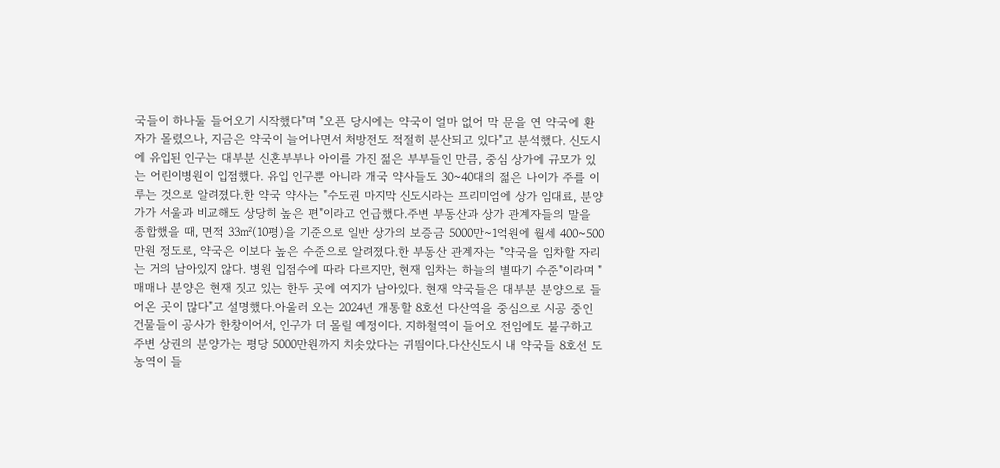국들이 하나둘 들어오기 시작했다"며 "오픈 당시에는 약국이 얼마 없어 막 문을 연 약국에 환자가 몰렸으나, 지금은 약국이 늘어나면서 처방전도 적절히 분산되고 있다"고 분석했다. 신도시에 유입된 인구는 대부분 신혼부부나 아이를 가진 젊은 부부들인 만큼, 중심 상가에 규모가 있는 어린이병원이 입점했다. 유입 인구뿐 아니라 개국 약사들도 30~40대의 젊은 나이가 주를 이루는 것으로 알려졌다.한 약국 약사는 "수도권 마지막 신도시라는 프리미엄에 상가 임대료, 분양가가 서울과 비교해도 상당히 높은 편"이라고 언급했다.주변 부동산과 상가 관계자들의 말을 종합했을 때, 면적 33㎡(10평)을 기준으로 일반 상가의 보증금 5000만~1억원에 월세 400~500만원 정도로, 약국은 이보다 높은 수준으로 알려졌다.한 부동산 관계자는 "약국을 임차할 자리는 거의 남아있지 않다. 병원 입점수에 따라 다르지만, 현재 임차는 하늘의 별따기 수준"이라며 "매매나 분양은 현재 짓고 있는 한두 곳에 여지가 남아있다. 현재 약국들은 대부분 분양으로 들어온 곳이 많다"고 설명했다.아울러 오는 2024년 개통할 8호선 다산역을 중심으로 시공 중인 건물들이 공사가 한창이어서, 인구가 더 몰릴 예정이다. 지하철역이 들어오 전임에도 불구하고 주변 상권의 분양가는 평당 5000만원까지 치솟았다는 귀띔이다.다산신도시 내 약국들 8호선 도농역이 들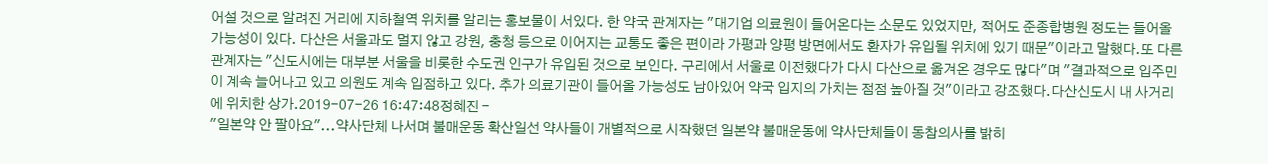어설 것으로 알려진 거리에 지하철역 위치를 알리는 홍보물이 서있다. 한 약국 관계자는 "대기업 의료원이 들어온다는 소문도 있었지만, 적어도 준종합병원 정도는 들어올 가능성이 있다. 다산은 서울과도 멀지 않고 강원, 충청 등으로 이어지는 교통도 좋은 편이라 가평과 양평 방면에서도 환자가 유입될 위치에 있기 때문"이라고 말했다.또 다른 관계자는 "신도시에는 대부분 서울을 비롯한 수도권 인구가 유입된 것으로 보인다. 구리에서 서울로 이전했다가 다시 다산으로 옮겨온 경우도 많다"며 "결과적으로 입주민이 계속 늘어나고 있고 의원도 계속 입점하고 있다. 추가 의료기관이 들어올 가능성도 남아있어 약국 입지의 가치는 점점 높아질 것"이라고 강조했다.다산신도시 내 사거리에 위치한 상가.2019-07-26 16:47:48정혜진 -
"일본약 안 팔아요"...약사단체 나서며 불매운동 확산일선 약사들이 개별적으로 시작했던 일본약 불매운동에 약사단체들이 동참의사를 밝히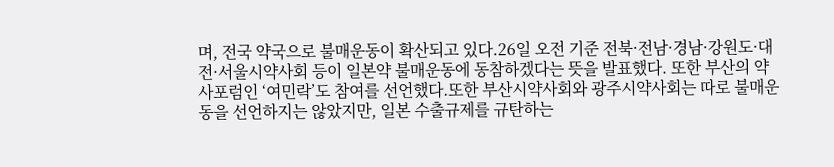며, 전국 약국으로 불매운동이 확산되고 있다.26일 오전 기준 전북·전남·경남·강원도·대전·서울시약사회 등이 일본약 불매운동에 동참하겠다는 뜻을 발표했다. 또한 부산의 약사포럼인 ‘여민락’도 참여를 선언했다.또한 부산시약사회와 광주시약사회는 따로 불매운동을 선언하지는 않았지만, 일본 수출규제를 규탄하는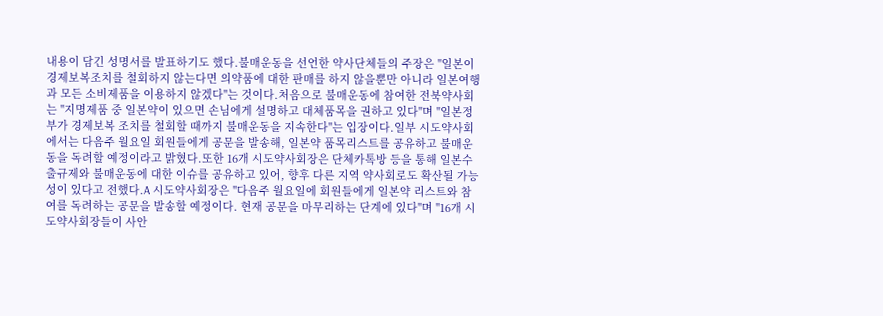내용이 담긴 성명서를 발표하기도 했다.불매운동을 선언한 약사단체들의 주장은 "일본이 경제보복조치를 철회하지 않는다면 의약품에 대한 판매를 하지 않을뿐만 아니라 일본여행과 모든 소비제품을 이용하지 않겠다"는 것이다.처음으로 불매운동에 참여한 전북약사회는 "지명제품 중 일본약이 있으면 손님에게 설명하고 대체품목을 권하고 있다"며 "일본정부가 경제보복 조치를 철회할 때까지 불매운동을 지속한다"는 입장이다.일부 시도약사회에서는 다음주 월요일 회원들에게 공문을 발송해, 일본약 품목리스트를 공유하고 불매운동을 독려할 예정이라고 밝혔다.또한 16개 시도약사회장은 단체카톡방 등을 통해 일본수출규제와 불매운동에 대한 이슈를 공유하고 있어, 향후 다른 지역 약사회로도 확산될 가능성이 있다고 전했다.A 시도약사회장은 "다음주 월요일에 회원들에게 일본약 리스트와 참여를 독려하는 공문을 발송할 예정이다. 현재 공문을 마무리하는 단계에 있다"며 "16개 시도약사회장들이 사안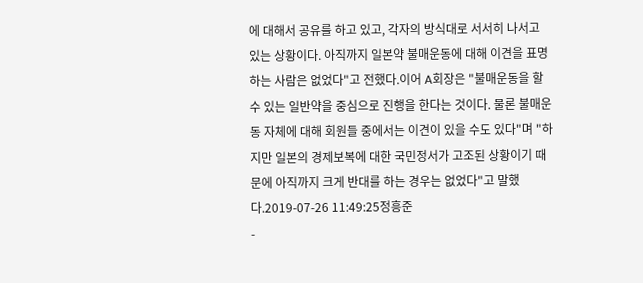에 대해서 공유를 하고 있고, 각자의 방식대로 서서히 나서고 있는 상황이다. 아직까지 일본약 불매운동에 대해 이견을 표명하는 사람은 없었다"고 전했다.이어 A회장은 "불매운동을 할 수 있는 일반약을 중심으로 진행을 한다는 것이다. 물론 불매운동 자체에 대해 회원들 중에서는 이견이 있을 수도 있다"며 "하지만 일본의 경제보복에 대한 국민정서가 고조된 상황이기 때문에 아직까지 크게 반대를 하는 경우는 없었다"고 말했다.2019-07-26 11:49:25정흥준
-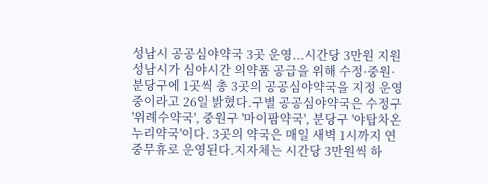성남시 공공심야약국 3곳 운영...시간당 3만원 지원성남시가 심야시간 의약품 공급을 위해 수정·중원·분당구에 1곳씩 총 3곳의 공공심야약국을 지정 운영중이라고 26일 밝혔다.구별 공공심야약국은 수정구 '위례수약국', 중원구 '마이팜약국', 분당구 '야탑차온누리약국'이다. 3곳의 약국은 매일 새벽 1시까지 연중무휴로 운영된다.지자체는 시간당 3만원씩 하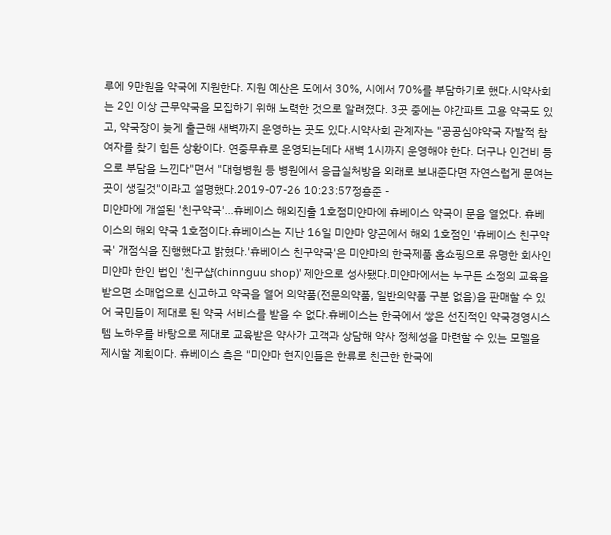루에 9만원을 약국에 지원한다. 지원 예산은 도에서 30%, 시에서 70%를 부담하기로 했다.시약사회는 2인 이상 근무약국을 모집하기 위해 노력한 것으로 알려졌다. 3곳 중에는 야간파트 고용 약국도 있고, 약국장이 늦게 출근해 새벽까지 운영하는 곳도 있다.시약사회 관계자는 "공공심야약국 자발적 참여자를 찾기 힘든 상황이다. 연중무휴로 운영되는데다 새벽 1시까지 운영해야 한다. 더구나 인건비 등으로 부담을 느낀다"면서 "대형병원 등 병원에서 응급실처방을 외래로 보내준다면 자연스럽게 문여는 곳이 생길것"이라고 설명했다.2019-07-26 10:23:57정흥준 -
미얀마에 개설된 '친구약국'…휴베이스 해외진출 1호점미얀마에 휴베이스 약국이 문을 열었다. 휴베이스의 해외 약국 1호점이다.휴베이스는 지난 16일 미얀마 양곤에서 해외 1호점인 '휴베이스 친구약국' 개점식을 진행했다고 밝혔다.'휴베이스 친구약국'은 미얀마의 한국제품 홈쇼핑으로 유명한 회사인 미얀마 한인 법인 '친구샵(chinnguu shop)' 제안으로 성사됐다.미얀마에서는 누구든 소정의 교육을 받으면 소매업으로 신고하고 약국을 열어 의약품(전문의약품, 일반의약품 구분 없음)을 판매할 수 있어 국민들이 제대로 된 약국 서비스를 받을 수 없다.휴베이스는 한국에서 쌓은 선진적인 약국경영시스템 노하우를 바탕으로 제대로 교육받은 약사가 고객과 상담해 약사 정체성을 마련할 수 있는 모델을 제시할 계획이다. 휴베이스 측은 "미얀마 현지인들은 한류로 친근한 한국에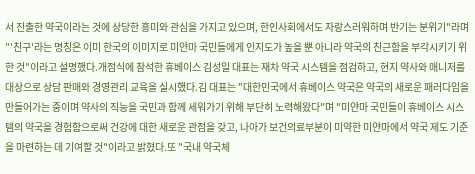서 진출한 약국이라는 것에 상당한 흥미와 관심을 가지고 있으며, 한인사회에서도 자랑스러워하며 반기는 분위기"라며 "'친구'라는 명칭은 이미 한국의 이미지로 미얀마 국민들에게 인지도가 높을 뿐 아니라 약국의 친근함을 부각시키기 위한 것"이라고 설명했다.개점식에 참석한 휴베이스 김성일 대표는 재차 약국 시스템을 점검하고, 현지 약사와 매니저를 대상으로 상담 판매와 경영관리 교육을 실시했다.김 대표는 "대한민국에서 휴베이스 약국은 약국의 새로운 패러다임을 만들어가는 중이며 약사의 직능을 국민과 함께 세워가기 위해 부단히 노력해왔다"며 "미얀마 국민들이 휴베이스 시스템의 약국을 경험함으로써 건강에 대한 새로운 관점을 갖고, 나아가 보건의료부분이 미약한 미얀마에서 약국 제도 기준을 마련하는 데 기여할 것"이라고 밝혔다.또 "국내 약국체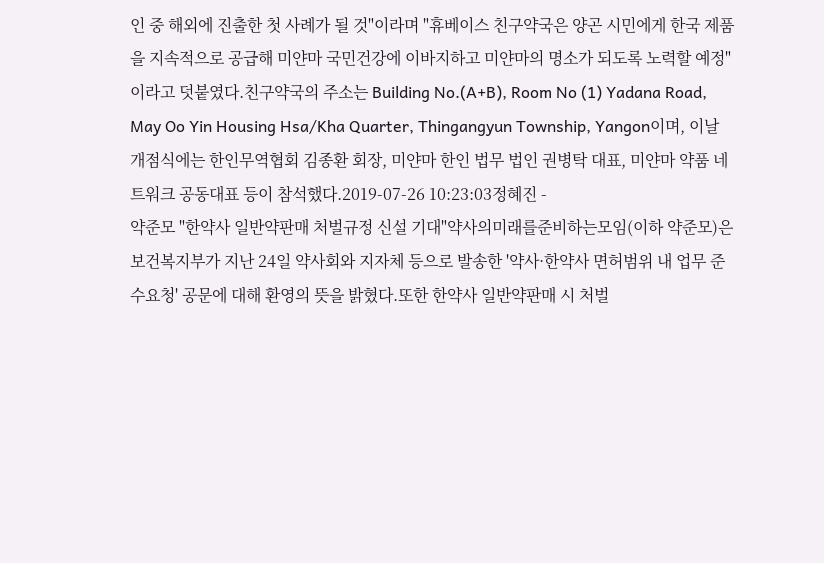인 중 해외에 진출한 첫 사례가 될 것"이라며 "휴베이스 친구약국은 양곤 시민에게 한국 제품을 지속적으로 공급해 미얀마 국민건강에 이바지하고 미얀마의 명소가 되도록 노력할 예정"이라고 덧붙였다.친구약국의 주소는 Building No.(A+B), Room No (1) Yadana Road, May Oo Yin Housing Hsa/Kha Quarter, Thingangyun Township, Yangon이며, 이날 개점식에는 한인무역협회 김종환 회장, 미얀마 한인 법무 법인 권병탁 대표, 미얀마 약품 네트워크 공동대표 등이 참석했다.2019-07-26 10:23:03정혜진 -
약준모 "한약사 일반약판매 처벌규정 신설 기대"약사의미래를준비하는모임(이하 약준모)은 보건복지부가 지난 24일 약사회와 지자체 등으로 발송한 '약사·한약사 면허범위 내 업무 준수요청' 공문에 대해 환영의 뜻을 밝혔다.또한 한약사 일반약판매 시 처벌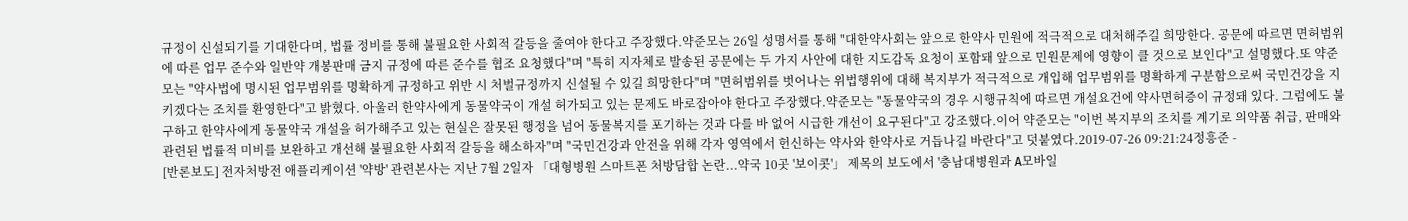규정이 신설되기를 기대한다며, 법률 정비를 통해 불필요한 사회적 갈등을 줄여야 한다고 주장했다.약준모는 26일 성명서를 통해 "대한약사회는 앞으로 한약사 민원에 적극적으로 대처해주길 희망한다. 공문에 따르면 면허범위에 따른 업무 준수와 일반약 개봉판매 금지 규정에 따른 준수를 협조 요청했다"며 "특히 지자체로 발송된 공문에는 두 가지 사안에 대한 지도감독 요청이 포함돼 앞으로 민원문제에 영향이 클 것으로 보인다"고 설명했다.또 약준모는 "약사법에 명시된 업무범위를 명확하게 규정하고 위반 시 처벌규정까지 신설될 수 있길 희망한다"며 "면허범위를 벗어나는 위법행위에 대해 복지부가 적극적으로 개입해 업무범위를 명확하게 구분함으로써 국민건강을 지키겠다는 조치를 환영한다"고 밝혔다. 아울러 한약사에게 동물약국이 개설 허가되고 있는 문제도 바로잡아야 한다고 주장했다.약준모는 "동물약국의 경우 시행규칙에 따르면 개설요건에 약사면허증이 규정돼 있다. 그럼에도 불구하고 한약사에게 동물약국 개설을 허가해주고 있는 현실은 잘못된 행정을 넘어 동물복지를 포기하는 것과 다를 바 없어 시급한 개선이 요구된다"고 강조했다.이어 약준모는 "이번 복지부의 조치를 계기로 의약품 취급, 판매와 관련된 법률적 미비를 보완하고 개선해 불필요한 사회적 갈등을 해소하자"며 "국민건강과 안전을 위해 각자 영역에서 헌신하는 약사와 한약사로 거듭나길 바란다"고 덧붙였다.2019-07-26 09:21:24정흥준 -
[반론보도] 전자처방전 애플리케이션 '약방' 관련본사는 지난 7월 2일자 「대형병원 스마트폰 처방담합 논란...약국 10곳 '보이콧'」 제목의 보도에서 '충남대병원과 A모바일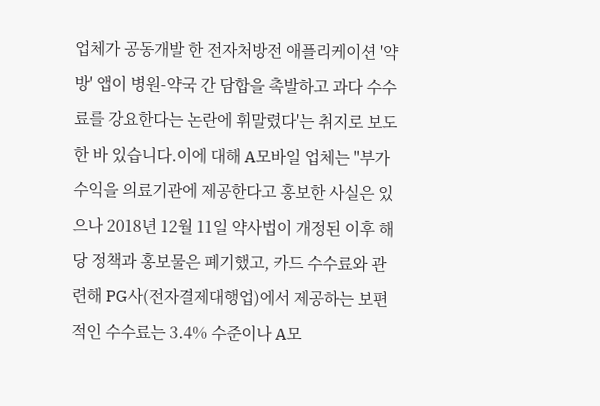업체가 공동개발 한 전자처방전 애플리케이션 '약방' 앱이 병원-약국 간 담합을 촉발하고 과다 수수료를 강요한다는 논란에 휘말렸다'는 취지로 보도한 바 있습니다.이에 대해 A모바일 업체는 "부가수익을 의료기관에 제공한다고 홍보한 사실은 있으나 2018년 12월 11일 약사법이 개정된 이후 해당 정책과 홍보물은 폐기했고, 카드 수수료와 관련해 PG사(전자결제대행업)에서 제공하는 보편적인 수수료는 3.4% 수준이나 A모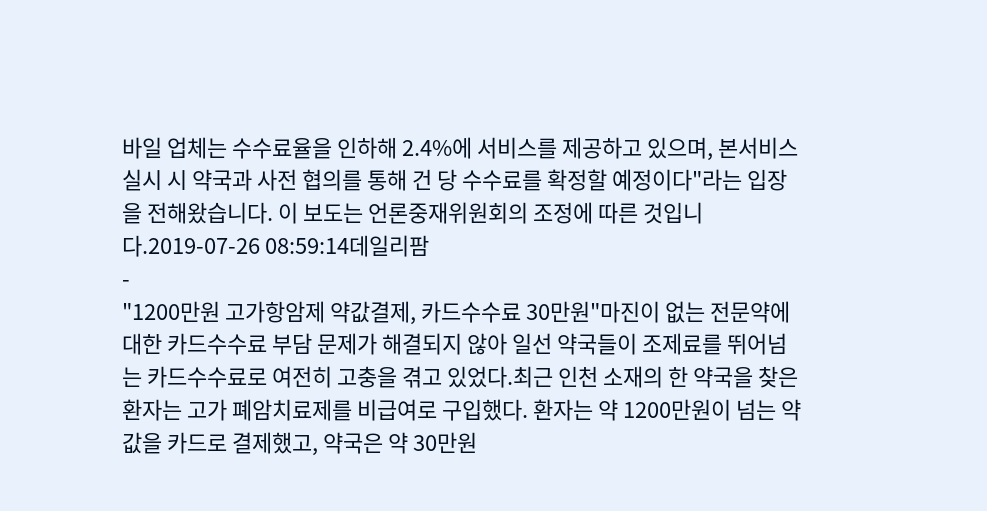바일 업체는 수수료율을 인하해 2.4%에 서비스를 제공하고 있으며, 본서비스 실시 시 약국과 사전 협의를 통해 건 당 수수료를 확정할 예정이다"라는 입장을 전해왔습니다. 이 보도는 언론중재위원회의 조정에 따른 것입니다.2019-07-26 08:59:14데일리팜
-
"1200만원 고가항암제 약값결제, 카드수수료 30만원"마진이 없는 전문약에 대한 카드수수료 부담 문제가 해결되지 않아 일선 약국들이 조제료를 뛰어넘는 카드수수료로 여전히 고충을 겪고 있었다.최근 인천 소재의 한 약국을 찾은 환자는 고가 폐암치료제를 비급여로 구입했다. 환자는 약 1200만원이 넘는 약값을 카드로 결제했고, 약국은 약 30만원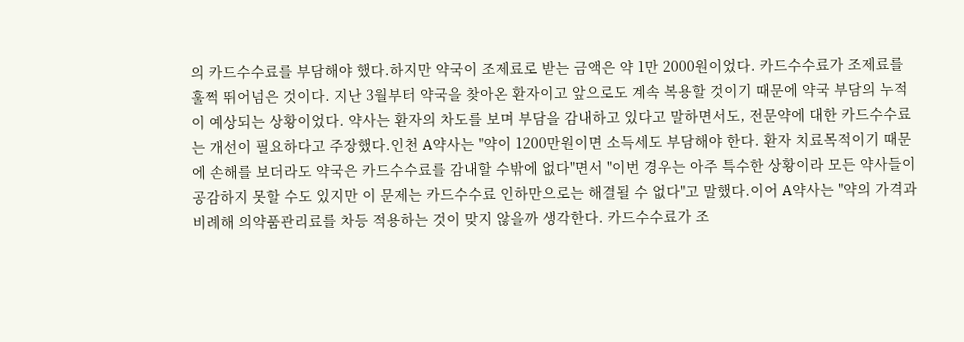의 카드수수료를 부담해야 했다.하지만 약국이 조제료로 받는 금액은 약 1만 2000원이었다. 카드수수료가 조제료를 훌쩍 뛰어넘은 것이다. 지난 3월부터 약국을 찾아온 환자이고 앞으로도 계속 복용할 것이기 때문에 약국 부담의 누적이 예상되는 상황이었다. 약사는 환자의 차도를 보며 부담을 감내하고 있다고 말하면서도, 전문약에 대한 카드수수료는 개선이 필요하다고 주장했다.인천 A약사는 "약이 1200만원이면 소득세도 부담해야 한다. 환자 치료목적이기 때문에 손해를 보더라도 약국은 카드수수료를 감내할 수밖에 없다"면서 "이번 경우는 아주 특수한 상황이라 모든 약사들이 공감하지 못할 수도 있지만 이 문제는 카드수수료 인하만으로는 해결될 수 없다"고 말했다.이어 A약사는 "약의 가격과 비례해 의약품관리료를 차등 적용하는 것이 맞지 않을까 생각한다. 카드수수료가 조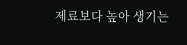제료보다 높아 생기는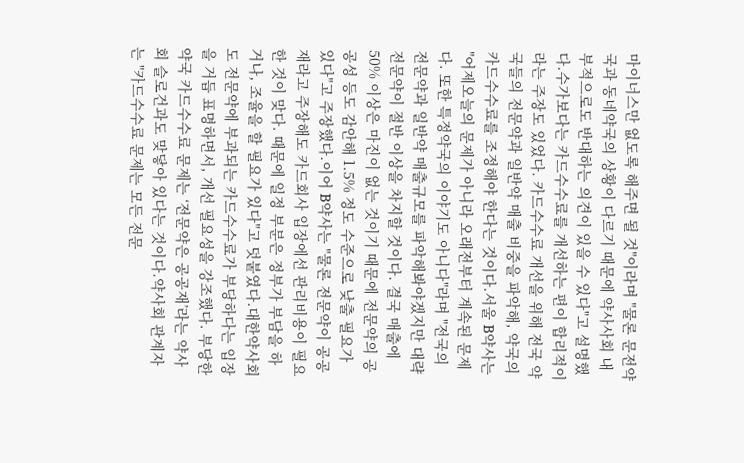마이너스만 없도록 해주면 될 것"이라며 "물론 문전약국과 동네약국의 상황이 다르기 때문에 약사사회 내부적으로도 반대하는 의견이 있을 수 있다"고 설명했다.수가보다는 카드수수료를 개선하는 편이 합리적이라는 주장도 있었다. 카드수수료 개선을 위해 전국 약국들의 전문약과 일반약 매출 비중을 파악해, 약국의 카드수수료를 조정해야 한다는 것이다.서울 B약사는 "어제오늘의 문제가 아니라 오래전부터 계속된 문제다. 또한 특정약국의 이야기도 아니다"라며 "전국의 전문약과 일반약 매출규모를 파악해봐야겠지만 대략 전문약이 절반 이상을 차지할 것이다. 결국 매출에 50% 이상은 마진이 없는 것이기 때문에 전문약의 공공성 등도 감안해 1.5% 정도 수준으로 낮출 필요가 있다"고 주장했다.이어 B약사는 "물론 전문약이 공공재라고 주장해도 카드회사 입장에선 관리비용이 필요한 것이 맞다. 때문에 일정 부분은 정부가 부담을 하거나, 조율을 할 필요가 있다"고 덧붙였다.대한약사회도 전문약에 부과되는 카드수수료가 부당하다는 입장을 거듭 표명하면서, 개선 필요성을 강조했다. 부당한 약국 카드수수료 문제는 ‘전문약은 공공재’라는 약사회 슬로건과도 맞닿아 있다는 것이다.약사회 관계자는 "카드수수료 문제는 모든 전문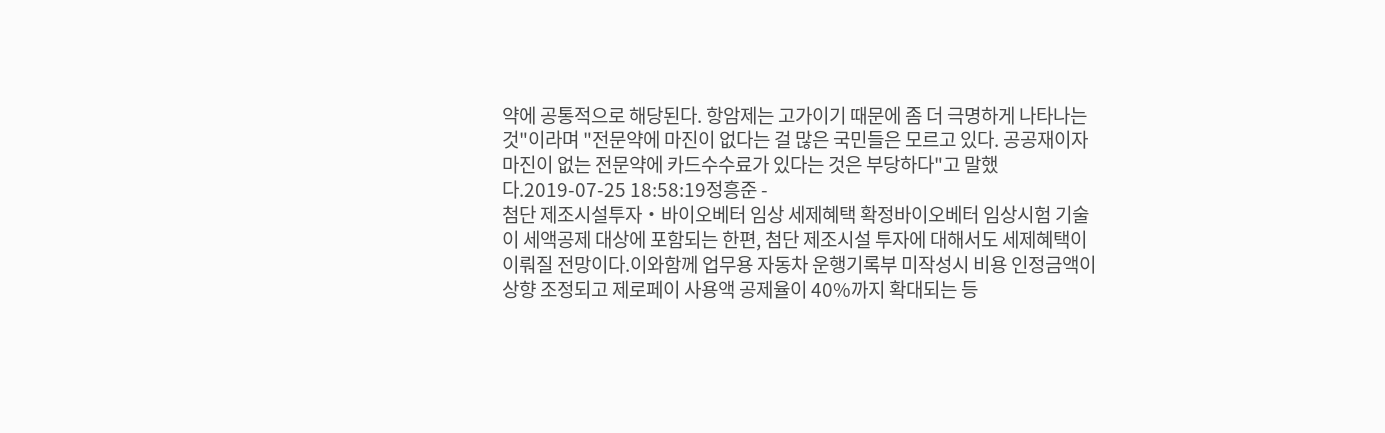약에 공통적으로 해당된다. 항암제는 고가이기 때문에 좀 더 극명하게 나타나는 것"이라며 "전문약에 마진이 없다는 걸 많은 국민들은 모르고 있다. 공공재이자 마진이 없는 전문약에 카드수수료가 있다는 것은 부당하다"고 말했다.2019-07-25 18:58:19정흥준 -
첨단 제조시설투자‧바이오베터 임상 세제혜택 확정바이오베터 임상시험 기술이 세액공제 대상에 포함되는 한편, 첨단 제조시설 투자에 대해서도 세제혜택이 이뤄질 전망이다.이와함께 업무용 자동차 운행기록부 미작성시 비용 인정금액이 상향 조정되고 제로페이 사용액 공제율이 40%까지 확대되는 등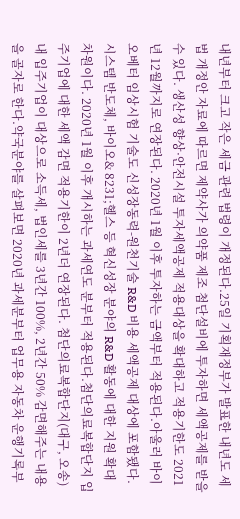내년부터 크고 작은 세금 관련 법령이 개정된다.25일 기획재정부가 발표한 내년도 세법 개정안 자료에 따르면 제약사가 의약품 제조 첨단설비에 투자하면 세액공제를 받을 수 있다. 생산성 향상·안전시설 투자세액공제 적용대상을 확대하고 적용기한도 2021년 12월까지로 연장된다. 2020년 1월 이후 투자하는 금액부터 적용된다.아울러 바이오베터 임상시험 기술도 신성장동력-원천기술 R&D 비용 세액공제 대상에 포함됐다.시스템 반도체, 바이오& 8231;헬스 등 혁신성장 분야의 R&D 활동에 대한 지원 확대 차원이다. 2020년 1월 이후 개시하는 과세연도 분부터 적용된다.첨단의료복합단지 입주기업에 대한 세액 감면 적용기한이 2년더 연장된다. 첨단의료복합단지(대구, 오송) 내 입주기업이 대상으로 소득세, 법인세를 3년간 100%, 2년간 50% 감면해주는 내용을 골자로 한다.약국분야를 살펴보면 2020년 과세분부터 업무용 자동차 운행기록부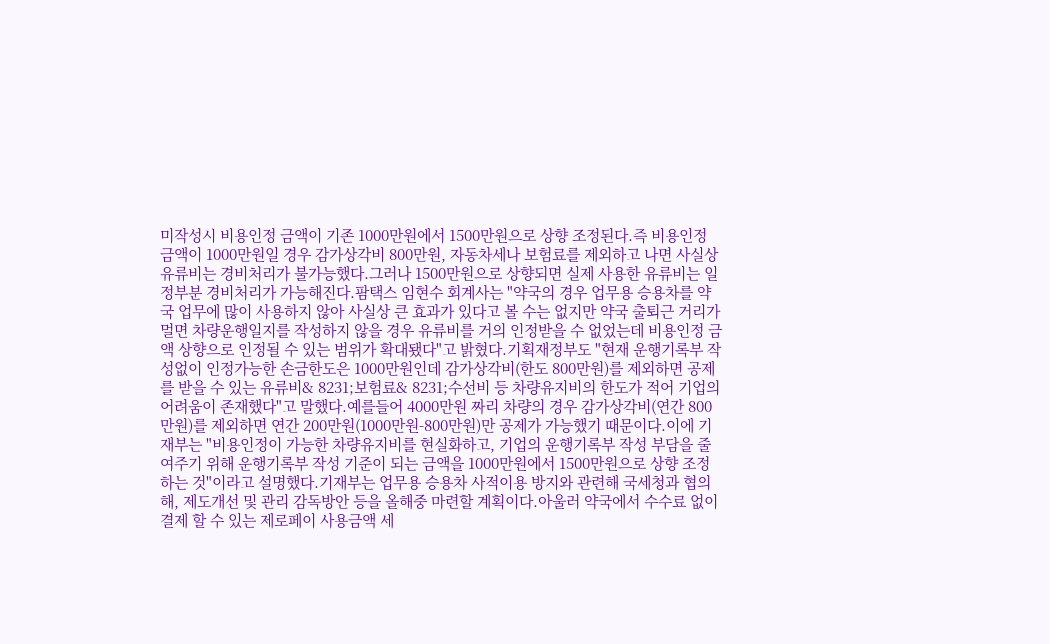미작성시 비용인정 금액이 기존 1000만원에서 1500만원으로 상향 조정된다.즉 비용인정 금액이 1000만원일 경우 감가상각비 800만원, 자동차세나 보험료를 제외하고 나면 사실상 유류비는 경비처리가 불가능했다.그러나 1500만원으로 상향되면 실제 사용한 유류비는 일정부분 경비처리가 가능해진다.팜택스 임현수 회계사는 "약국의 경우 업무용 승용차를 약국 업무에 많이 사용하지 않아 사실상 큰 효과가 있다고 볼 수는 없지만 약국 출퇴근 거리가 멀면 차량운행일지를 작성하지 않을 경우 유류비를 거의 인정받을 수 없었는데 비용인정 금액 상향으로 인정될 수 있는 범위가 확대됐다"고 밝혔다.기획재정부도 "현재 운행기록부 작성없이 인정가능한 손금한도은 1000만원인데 감가상각비(한도 800만원)를 제외하면 공제를 받을 수 있는 유류비& 8231;보험료& 8231;수선비 등 차량유지비의 한도가 적어 기업의 어려움이 존재했다"고 말했다.예를들어 4000만원 짜리 차량의 경우 감가상각비(연간 800만원)를 제외하면 연간 200만원(1000만원-800만원)만 공제가 가능했기 때문이다.이에 기재부는 "비용인정이 가능한 차량유지비를 현실화하고, 기업의 운행기록부 작성 부담을 줄여주기 위해 운행기록부 작성 기준이 되는 금액을 1000만원에서 1500만원으로 상향 조정하는 것"이라고 설명했다.기재부는 업무용 승용차 사적이용 방지와 관련해 국세청과 협의해, 제도개선 및 관리 감독방안 등을 올해중 마련할 계획이다.아울러 약국에서 수수료 없이 결제 할 수 있는 제로페이 사용금액 세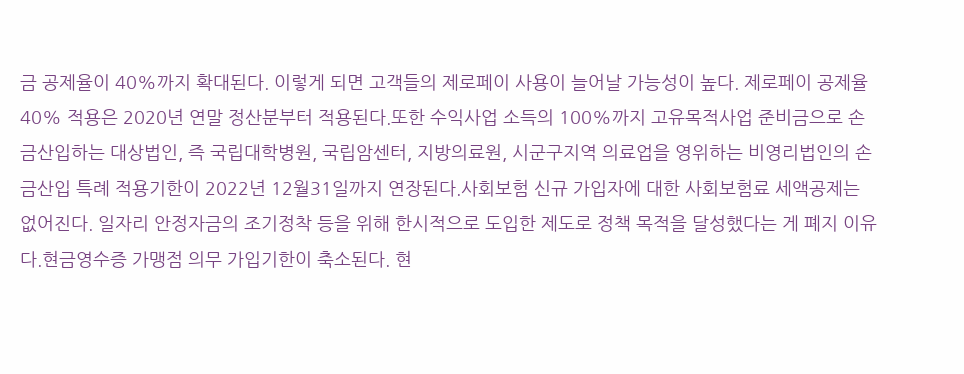금 공제율이 40%까지 확대된다. 이렇게 되면 고객들의 제로페이 사용이 늘어날 가능성이 높다. 제로페이 공제율 40% 적용은 2020년 연말 정산분부터 적용된다.또한 수익사업 소득의 100%까지 고유목적사업 준비금으로 손금산입하는 대상법인, 즉 국립대학병원, 국립암센터, 지방의료원, 시군구지역 의료업을 영위하는 비영리법인의 손금산입 특례 적용기한이 2022년 12월31일까지 연장된다.사회보험 신규 가입자에 대한 사회보험료 세액공제는 없어진다. 일자리 안정자금의 조기정착 등을 위해 한시적으로 도입한 제도로 정책 목적을 달성했다는 게 폐지 이유다.현금영수증 가맹점 의무 가입기한이 축소된다. 현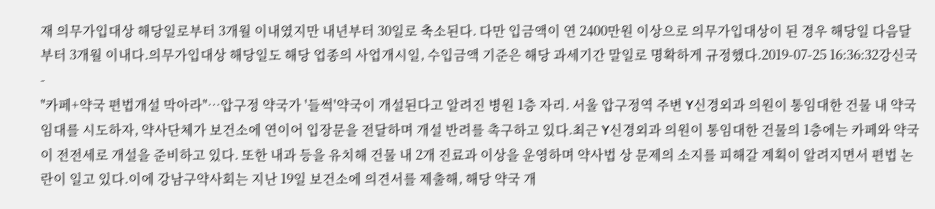재 의무가입대상 해당일로부터 3개월 이내였지만 내년부터 30일로 축소된다. 다만 입금액이 연 2400만원 이상으로 의무가입대상이 된 경우 해당일 다음달부터 3개월 이내다.의무가입대상 해당일도 해당 업종의 사업개시일, 수입금액 기준은 해당 과세기간 말일로 명확하게 규정했다.2019-07-25 16:36:32강신국 -
"카페+약국 편법개설 막아라"…압구정 약국가 '들썩'약국이 개설된다고 알려진 병원 1층 자리. 서울 압구정역 주변 Y신경외과 의원이 통임대한 건물 내 약국 임대를 시도하자, 약사단체가 보건소에 연이어 입장문을 전달하며 개설 반려를 촉구하고 있다.최근 Y신경외과 의원이 통임대한 건물의 1층에는 카페와 약국이 전전세로 개설을 준비하고 있다. 또한 내과 등을 유치해 건물 내 2개 진료과 이상을 운영하며 약사법 상 문제의 소지를 피해갈 계획이 알려지면서 편법 논란이 일고 있다.이에 강남구약사회는 지난 19일 보건소에 의견서를 제출해, 해당 약국 개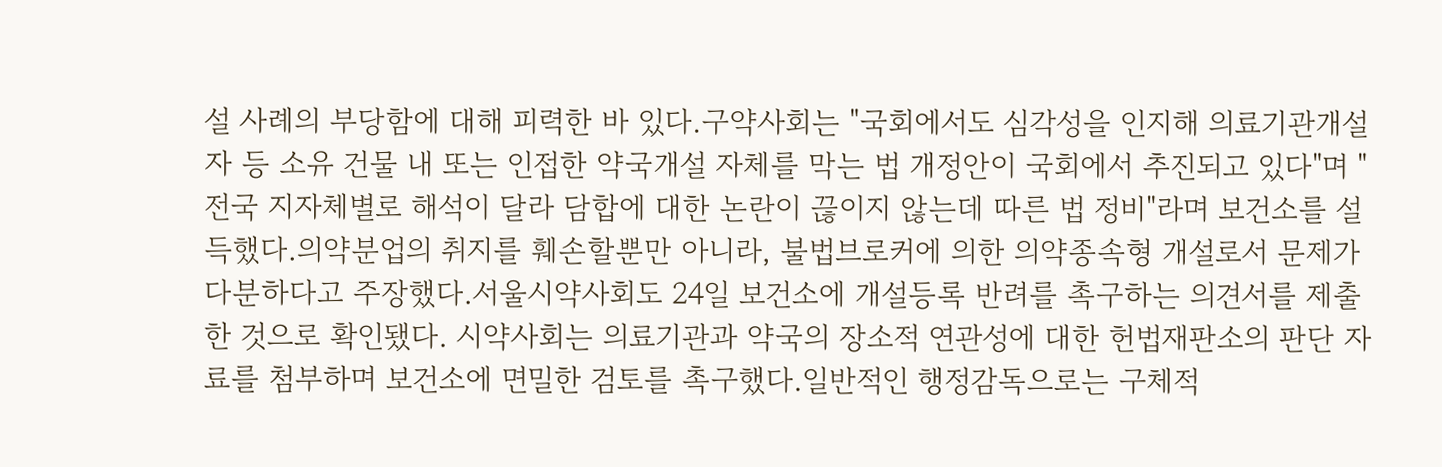설 사례의 부당함에 대해 피력한 바 있다.구약사회는 "국회에서도 심각성을 인지해 의료기관개설자 등 소유 건물 내 또는 인접한 약국개설 자체를 막는 법 개정안이 국회에서 추진되고 있다"며 "전국 지자체별로 해석이 달라 담합에 대한 논란이 끊이지 않는데 따른 법 정비"라며 보건소를 설득했다.의약분업의 취지를 훼손할뿐만 아니라, 불법브로커에 의한 의약종속형 개설로서 문제가 다분하다고 주장했다.서울시약사회도 24일 보건소에 개설등록 반려를 촉구하는 의견서를 제출한 것으로 확인됐다. 시약사회는 의료기관과 약국의 장소적 연관성에 대한 헌법재판소의 판단 자료를 첨부하며 보건소에 면밀한 검토를 촉구했다.일반적인 행정감독으로는 구체적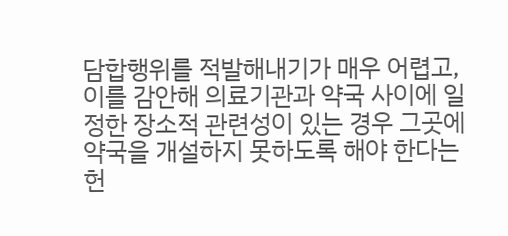담합행위를 적발해내기가 매우 어렵고, 이를 감안해 의료기관과 약국 사이에 일정한 장소적 관련성이 있는 경우 그곳에 약국을 개설하지 못하도록 해야 한다는 헌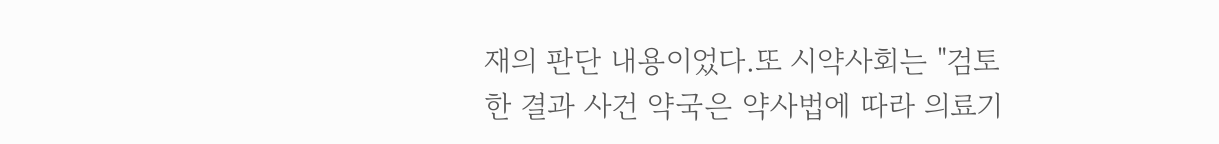재의 판단 내용이었다.또 시약사회는 "검토한 결과 사건 약국은 약사법에 따라 의료기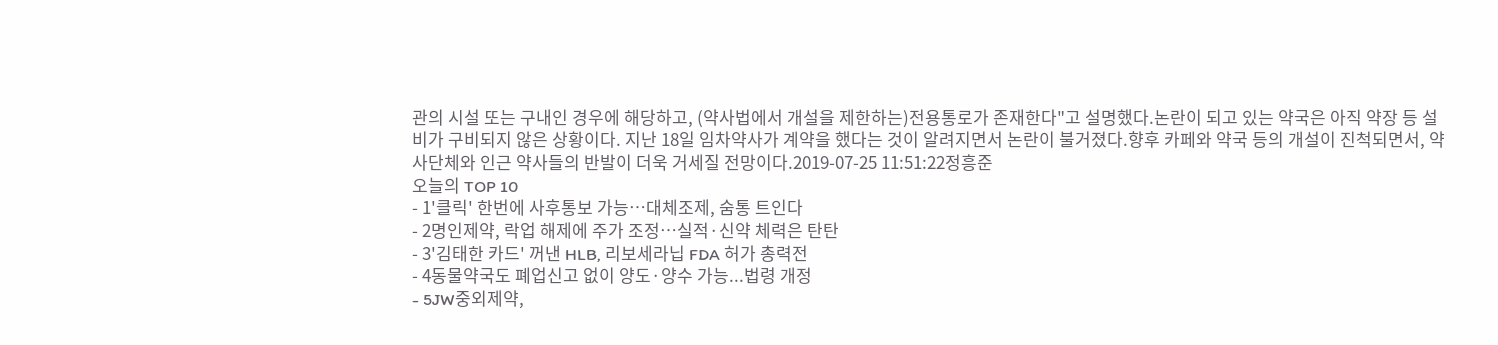관의 시설 또는 구내인 경우에 해당하고, (약사법에서 개설을 제한하는)전용통로가 존재한다"고 설명했다.논란이 되고 있는 약국은 아직 약장 등 설비가 구비되지 않은 상황이다. 지난 18일 임차약사가 계약을 했다는 것이 알려지면서 논란이 불거졌다.향후 카페와 약국 등의 개설이 진척되면서, 약사단체와 인근 약사들의 반발이 더욱 거세질 전망이다.2019-07-25 11:51:22정흥준
오늘의 TOP 10
- 1'클릭' 한번에 사후통보 가능…대체조제, 숨통 트인다
- 2명인제약, 락업 해제에 주가 조정…실적·신약 체력은 탄탄
- 3'김태한 카드' 꺼낸 HLB, 리보세라닙 FDA 허가 총력전
- 4동물약국도 폐업신고 없이 양도·양수 가능...법령 개정
- 5JW중외제약,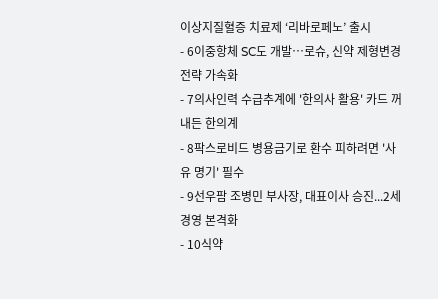이상지질혈증 치료제 ‘리바로페노’ 출시
- 6이중항체 SC도 개발…로슈, 신약 제형변경 전략 가속화
- 7의사인력 수급추계에 '한의사 활용' 카드 꺼내든 한의계
- 8팍스로비드 병용금기로 환수 피하려면 '사유 명기' 필수
- 9선우팜 조병민 부사장, 대표이사 승진...2세 경영 본격화
- 10식약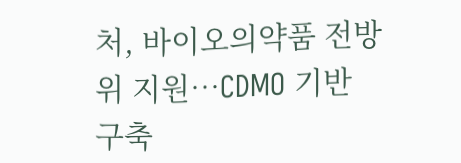처, 바이오의약품 전방위 지원…CDMO 기반 구축